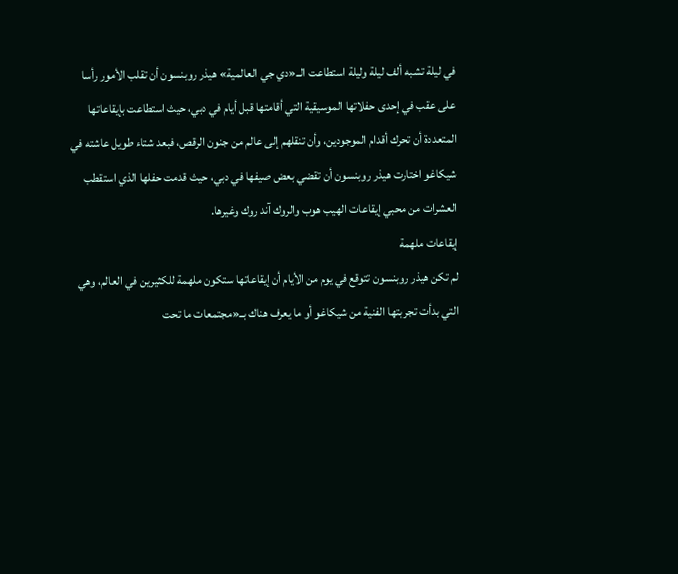في ليلة تشبه ألف ليلة وليلة استطاعت الــ«دي جي العالمية» هيذر روبنسون أن تقلب الأمور رأسا على عقب في إحدى حفلاتها الموسيقية التي أقامتها قبل أيام في دبي، حيث استطاعت بإيقاعاتها المتعددة أن تحرك أقدام الموجودين، وأن تنقلهم إلى عالم من جنون الرقص، فبعد شتاء طويل عاشته في شيكاغو اختارت هيذر روبنسون أن تقضي بعض صيفها في دبي، حيث قدمت حفلها الذي استقطب العشرات من محبي إيقاعات الهيب هوب والروك آند روك وغيرها.
إيقاعات ملهمة
لم تكن هيذر روبنسون تتوقع في يوم من الأيام أن إيقاعاتها ستكون ملهمة للكثيرين في العالم، وهي التي بدأت تجربتها الفنية من شيكاغو أو ما يعرف هناك بــ«مجتمعات ما تحت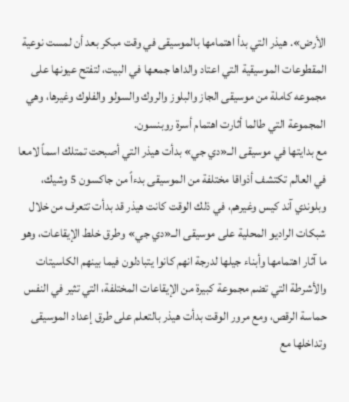الأرض». هيذر التي بدأ اهتمامها بالموسيقى في وقت مبكر بعد أن لمست نوعية المقطوعات الموسيقية التي اعتاد والداها جمعها في البيت، لتفتح عيونها على مجموعه كاملة من موسيقى الجاز والبلوز والروك والسولو والفلوك وغيرها، وهي المجموعة التي طالما أثارت اهتمام أسرة روبنسون.
مع بدايتها في موسيقى الــ«دي جي» بدأت هيذر التي أصبحت تمتلك اسماً لامعا في العالم تكتشف أذواقا مختلفة من الموسيقى بدءاً من جاكسون 5 وشيك، وبلوندي آند كيس وغيرهم، في ذلك الوقت كانت هيذر قد بدأت تتعرف من خلال شبكات الراديو المحلية على موسيقى الــ«دي جي» وطرق خلط الإيقاعات، وهو ما آثار اهتمامها وأبناء جيلها لدرجة انهم كانوا يتبادلون فيما بينهم الكاسيتات والأشرطة التي تضم مجموعة كبيرة من الإيقاعات المختلفة، التي تثير في النفس حماسة الرقص، ومع مرور الوقت بدأت هيذر بالتعلم على طرق إعداد الموسيقى وتداخلها مع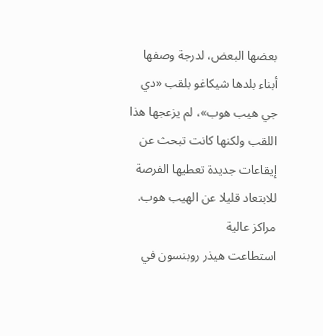بعضها البعض، لدرجة وصفها أبناء بلدها شيكاغو بلقب «دي جي هيب هوب»، لم يزعجها هذا اللقب ولكنها كانت تبحث عن إيقاعات جديدة تعطيها الفرصة للابتعاد قليلا عن الهيب هوب.
مراكز عالية
استطاعت هيذر روبنسون في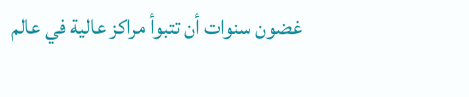غضون سنوات أن تتبوأ مراكز عالية في عالم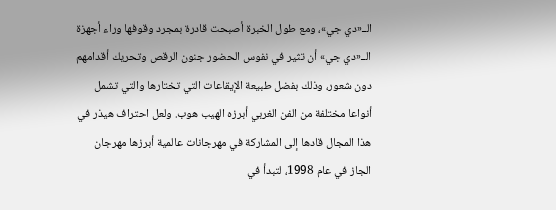الــ«دي جي»، ومع طول الخبرة أصبحت قادرة بمجرد وقوفها وراء أجهزة الــ«دي جي» أن تثير في نفوس الحضور جنون الرقص وتحريك أقدامهم دون شعور، وذلك بفضل طبيعة الإيقاعات التي تختارها والتي تشمل أنواعا مختلفة من الفن الغربي أبرزه الهيب هوب. ولعل احتراف هيذر في هذا المجال قادها إلى المشاركة في مهرجانات عالمية أبرزها مهرجان الجاز في عام 1998، لتبدأ في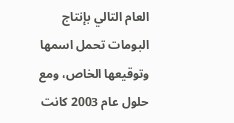العام التالي بإنتاج البومات تحمل اسمها وتوقيعها الخاص، ومع حلول عام 2003 كانت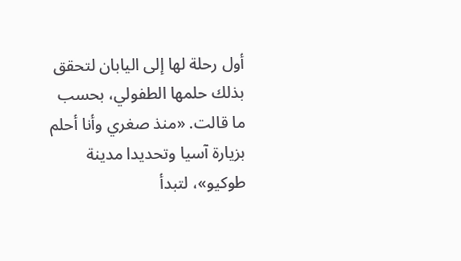أول رحلة لها إلى اليابان لتحقق بذلك حلمها الطفولي، بحسب ما قالت. «منذ صغري وأنا أحلم بزيارة آسيا وتحديدا مدينة طوكيو»، لتبدأ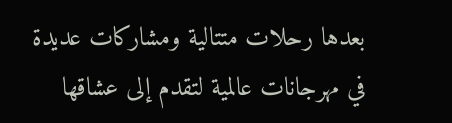بعدها رحلات متتالية ومشاركات عديدة في مهرجانات عالمية لتقدم إلى عشاقها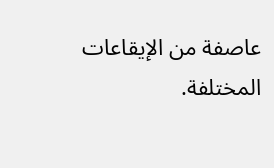عاصفة من الإيقاعات المختلفة.